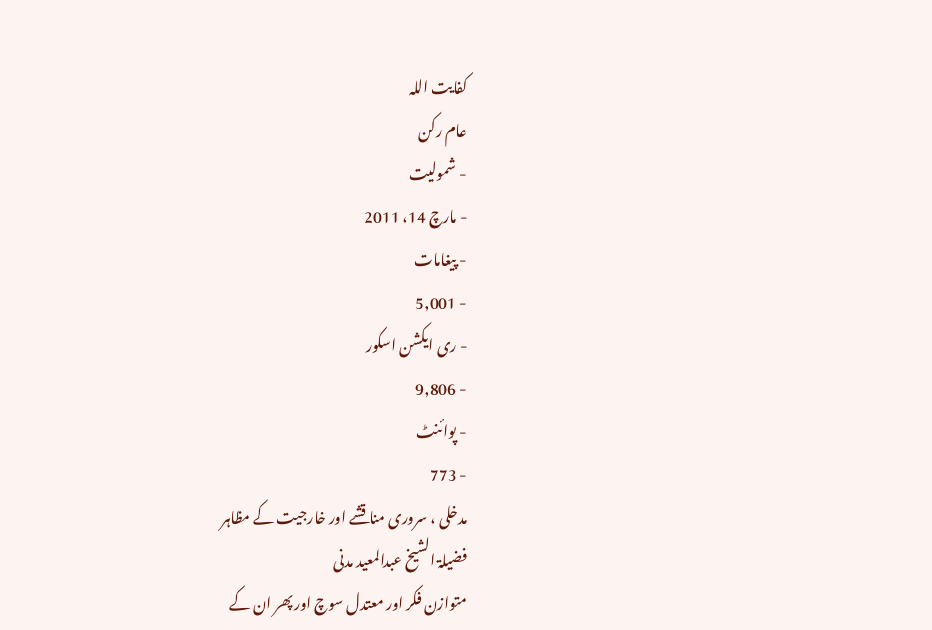کفایت اللہ
عام رکن
- شمولیت
- مارچ 14، 2011
- پیغامات
- 5,001
- ری ایکشن اسکور
- 9,806
- پوائنٹ
- 773
مدخلی ، سروری مناقشے اور خارجیت کے مظاہر
فضیلۃ الشیخ عبدالمعید مدنی
متوازن فکر اور معتدل سوچ اور پھر ان کے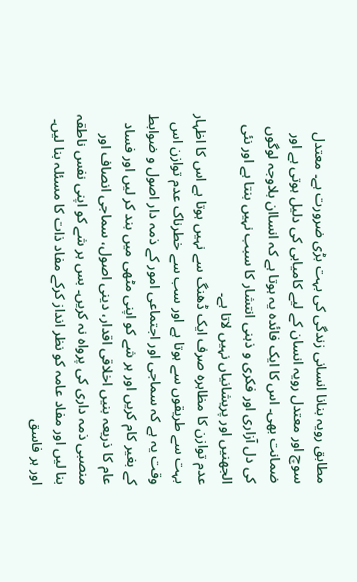مطابق رویہ بنانا انسانی زندگی کی بہت بڑی ضرورت ہے۔ معتدل سوچ اور معتدل رویہ انسان کے لیے کامیابی کی دلیل ہوتی ہے اور ضمانت بھی۔ اس کا ایک فائدہ یہ ہوتا ہے کہ انساان بلاوجہ لوگوں کی دل آزاری اور فکری و ذہنی انتشار کا سبب نہیں بنتا ہے اور نئی الجھنیں اور پریشانیاں نہیں لاتا ہے۔
عدم توازن کا مظاہرہ صرف ایک ڈھنگ سے نہیں ہوتا ہے اس کا اظہار بہت سے طریقوں سے ہوتا ہے اور سب سے خطرناک عدم توازن اس وقت یہ ہے کہ سماجی اور اجتماعی امور کے ذمہ دار اصول و ضوابط کے بغیر کام کریں اور ہر شے کو اپنی مٹھی میں بند کر لیں اور فساد عام کا ذریعہ بنیں اخلاقی اقدار، دینی اصول، سماجی انصاف اور منصبی ذمہ داری کی پرواہ نہ کریں۔ بس ہر شے کو اپنی نفس ناطقہ بنا لیں اور مفاد عامہ کو نظر انداز کرکے مفاد ذات کا مسئلہ بنا لیں۔ اور ہر فاسق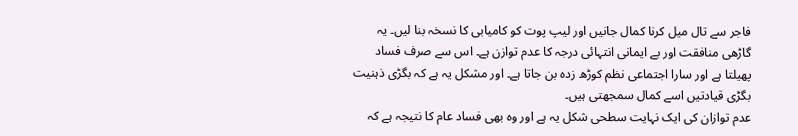فاجر سے تال میل کرنا کمال جانیں اور لیپ پوت کو کامیابی کا نسخہ بنا لیں۔ یہ گاڑھی منافقت اور بے ایمانی انتہائی درجہ کا عدم توازن ہے۔ اس سے صرف فساد پھیلتا ہے اور سارا اجتماعی نظم کوڑھ زدہ بن جاتا ہے۔ اور مشکل یہ ہے کہ بگڑی ذہنیت بگڑی قیادتیں اسے کمال سمجھتی ہیں۔
عدم توازان کی ایک نہایت سطحی شکل یہ ہے اور وہ بھی فساد عام کا نتیجہ ہے کہ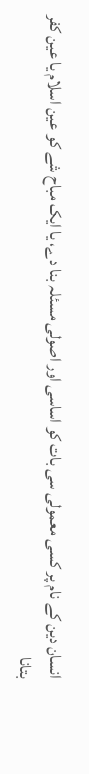انسان دین کے نام پر کسی معمولی سی بات کو اساسی اور اصولی مسئلہ بنا دے، یا ایک مباح شے کو عین اسلام یا عین کفر بتانا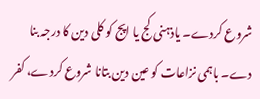شروع کردے۔ یاذہنی کج یا اپج کو کلی دین کا درجہ بنا دے۔ باہمی نزاعات کو عین دین بتانا شروع کردے، کفر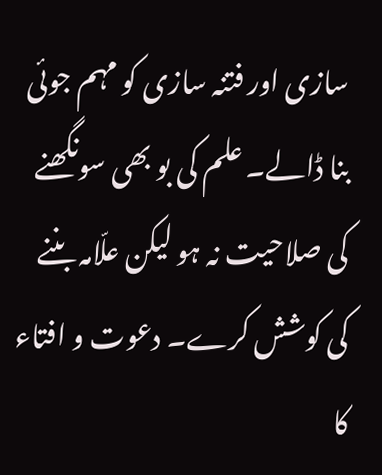سازی اور فتنہ سازی کو مہم جوئی بنا ڈالے۔ علم کی بو بھی سونگھنے کی صلاحیت نہ ہو لیکن علّامہ بننے کی کوشش کرے۔ دعوت و افتاء کا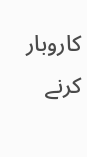کاروبار کرنے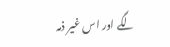لگے اور اس غیر ذمہ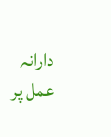دارانہ عمل پر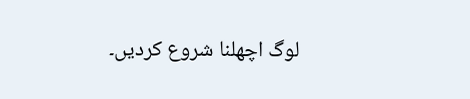لوگ اچھلنا شروع کردیں۔